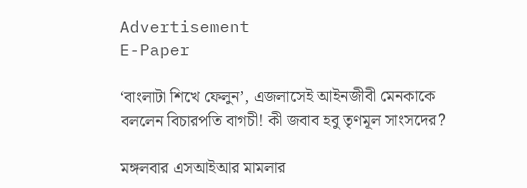Advertisement
E-Paper

‘বাংলাটা শিখে ফেলুন’, এজলাসেই আইনজীবী মেনকাকে বললেন বিচারপতি বাগচী! কী জবাব হবু তৃণমূল সাংসদের?

মঙ্গলবার এসআইআর মামলার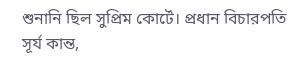শুনানি ছিল সুপ্রিম কোর্টে। প্রধান বিচারপতি সূর্য কান্ত,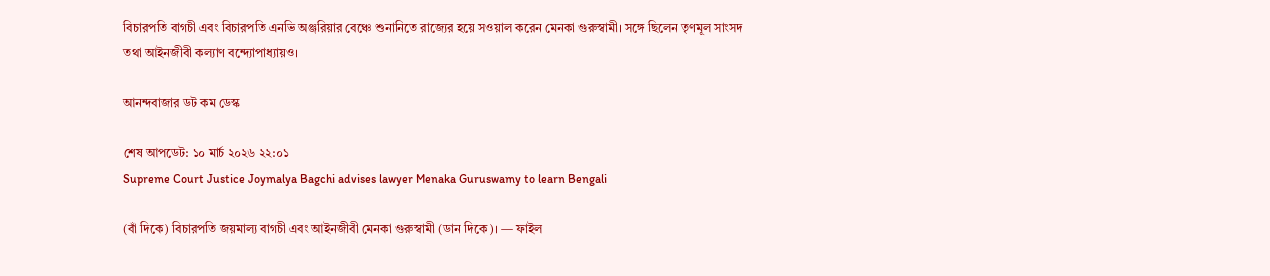বিচারপতি বাগচী এবং বিচারপতি এনভি অঞ্জরিয়ার বেঞ্চে শুনানিতে রাজ্যের হয়ে সওয়াল করেন মেনকা গুরুস্বামী। সঙ্গে ছিলেন তৃণমূল সাংসদ তথা আইনজীবী কল্যাণ বন্দ্যোপাধ্যায়ও।

আনন্দবাজার ডট কম ডেস্ক

শেষ আপডেট: ১০ মার্চ ২০২৬ ২২:০১
Supreme Court Justice Joymalya Bagchi advises lawyer Menaka Guruswamy to learn Bengali

(বাঁ দিকে) বিচারপতি জয়মাল্য বাগচী এবং আইনজীবী মেনকা গুরুস্বামী (ডান দিকে)। — ফাইল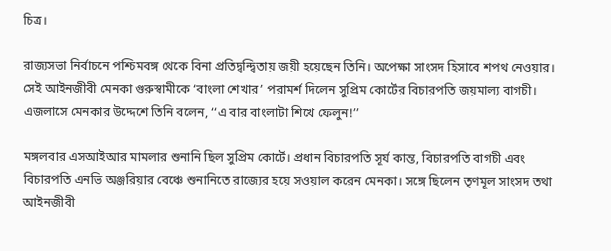চিত্র।

রাজ্যসভা নির্বাচনে পশ্চিমবঙ্গ থেকে বিনা প্রতিদ্বন্দ্বিতায় জয়ী হয়েছেন তিনি। অপেক্ষা সাংসদ হিসাবে শপথ নেওয়ার। সেই আইনজীবী মেনকা গুরুস্বামীকে ‘বাংলা শেখার’ পরামর্শ দিলেন সুপ্রিম কোর্টের বিচারপতি জয়মাল্য বাগচী। এজলাসে মেনকার উদ্দেশে তিনি বলেন, ‘‘এ বার বাংলাটা শিখে ফেলুন!’’

মঙ্গলবার এসআইআর মামলার শুনানি ছিল সুপ্রিম কোর্টে। প্রধান বিচারপতি সূর্য কান্ত, বিচারপতি বাগচী এবং বিচারপতি এনভি অঞ্জরিয়ার বেঞ্চে শুনানিতে রাজ্যের হয়ে সওয়াল করেন মেনকা। সঙ্গে ছিলেন তৃণমূল সাংসদ তথা আইনজীবী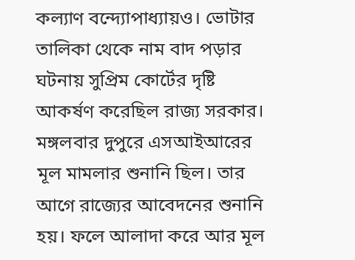কল্যাণ বন্দ্যোপাধ্যায়ও। ভোটার তালিকা থেকে নাম বাদ পড়ার ঘটনায় সুপ্রিম কোর্টের দৃষ্টি আকর্ষণ করেছিল রাজ্য সরকার। মঙ্গলবার দুপুরে এসআইআরের মূল মামলার শুনানি ছিল। তার আগে রাজ্যের আবেদনের শুনানি হয়। ফলে আলাদা করে আর মূল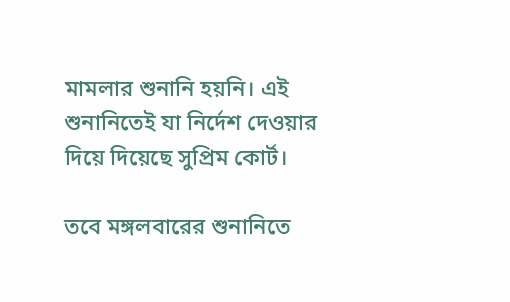মামলার শুনানি হয়নি। এই শুনানিতেই যা নির্দেশ দেওয়ার দিয়ে দিয়েছে সুপ্রিম কোর্ট।

তবে মঙ্গলবারের শুনানিতে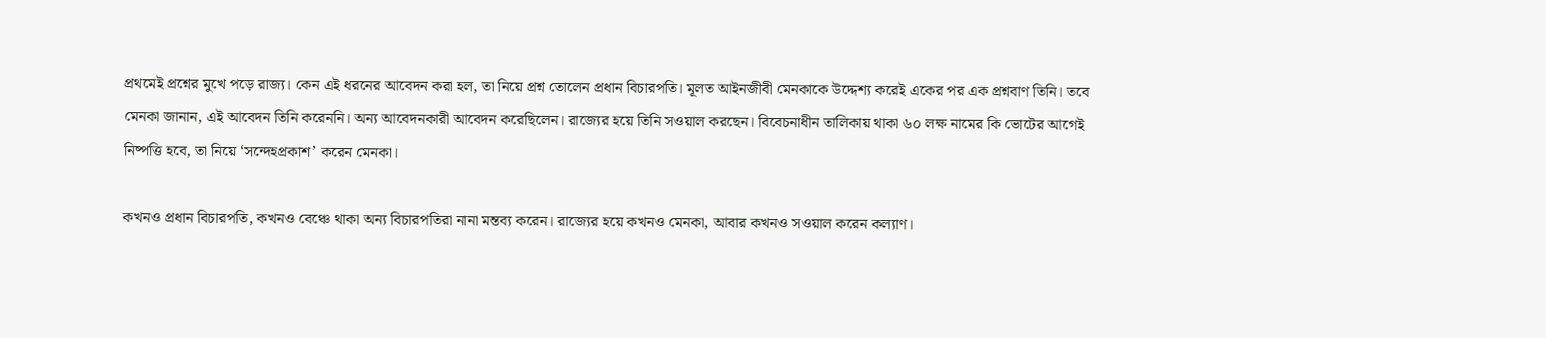প্রথমেই প্রশ্নের মুখে পড়ে রাজ্য। কেন এই ধরনের আবেদন করা হল, তা নিয়ে প্রশ্ন তোলেন প্রধান বিচারপতি। মূলত আইনজীবী মেনকাকে উদ্দেশ্য করেই একের পর এক প্রশ্নবাণ তিনি। তবে মেনকা জানান, এই আবেদন তিনি করেননি। অন্য আবেদনকারী আবেদন করেছিলেন। রাজ্যের হয়ে তিনি সওয়াল করছেন। বিবেচনাধীন তালিকায় থাকা ৬০ লক্ষ নামের কি ভোটের আগেই নিষ্পত্তি হবে, তা নিয়ে ‘সন্দেহপ্রকাশ’ করেন মেনকা।

কখনও প্রধান বিচারপতি, কখনও বেঞ্চে থাকা অন্য বিচারপতিরা নানা মন্তব্য করেন। রাজ্যের হয়ে কখনও মেনকা, আবার কখনও সওয়াল করেন কল্যাণ।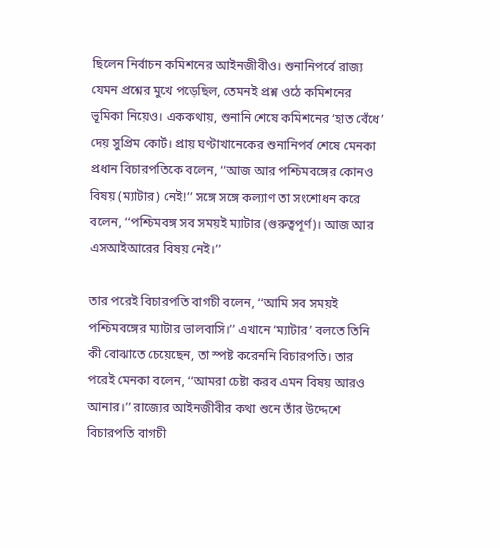ছিলেন নির্বাচন কমিশনের আইনজীবীও। শুনানিপর্বে রাজ্য যেমন প্রশ্নের মুখে পড়েছিল, তেমনই প্রশ্ন ওঠে কমিশনের ভূমিকা নিয়েও। এককথায়, শুনানি শেষে কমিশনের ‘হাত বেঁধে’ দেয় সুপ্রিম কোর্ট। প্রায় ঘণ্টাখানেকের শুনানিপর্ব শেষে মেনকা প্রধান বিচারপতিকে বলেন, ‘‘আজ আর পশ্চিমবঙ্গের কোনও বিষয় (ম্যাটার) নেই!’’ সঙ্গে সঙ্গে কল্যাণ তা সংশোধন করে বলেন, ‘‘পশ্চিমবঙ্গ সব সময়ই ম্যাটার (গুরুত্বপূর্ণ)। আজ আর এসআইআরের বিষয় নেই।’’

তার পরেই বিচারপতি বাগচী বলেন, ‘‘আমি সব সময়ই পশ্চিমবঙ্গের ম্যাটার ভালবাসি।’’ এখানে ‘ম্যাটার’ বলতে তিনি কী বোঝাতে চেয়েছেন, তা স্পষ্ট করেননি বিচারপতি। তার পরেই মেনকা বলেন, ‘‘আমরা চেষ্টা করব এমন বিষয় আরও আনার।’’ রাজ্যের আইনজীবীর কথা শুনে তাঁর উদ্দেশে বিচারপতি বাগচী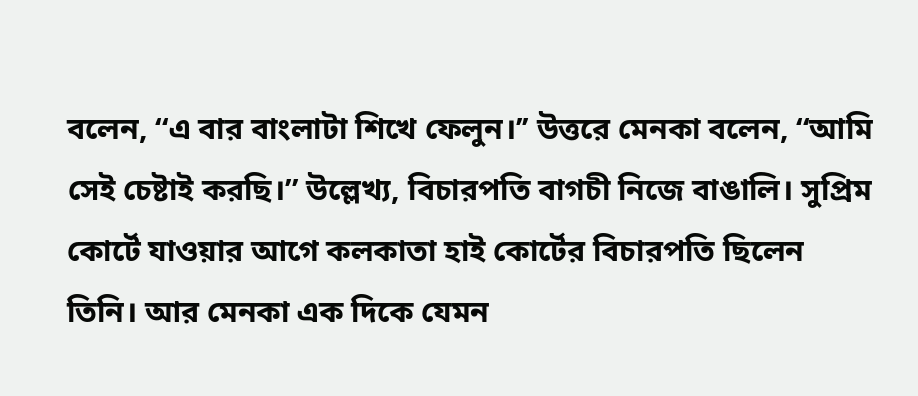বলেন, ‘‘এ বার বাংলাটা শিখে ফেলুন।’’ উত্তরে মেনকা বলেন, ‘‘আমি সেই চেষ্টাই করছি।’’ উল্লেখ্য, বিচারপতি বাগচী নিজে বাঙালি। সুপ্রিম কোর্টে যাওয়ার আগে কলকাতা হাই কোর্টের বিচারপতি ছিলেন তিনি। আর মেনকা এক দিকে যেমন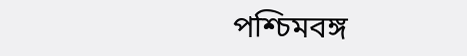পশ্চিমবঙ্গ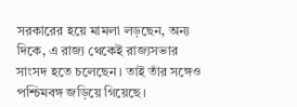সরকারের হয়ে মামলা লড়ছেন, অন্য দিকে, এ রাজ্য থেকেই রাজ্যসভার সাংসদ হতে চলেছেন। তাই তাঁর সঙ্গেও পশ্চিমবঙ্গ জড়িয়ে গিয়েছে।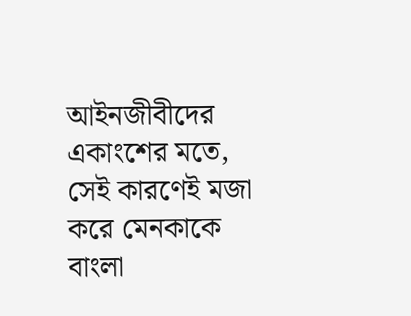আইনজীবীদের একাংশের মতে, সেই কারণেই মজা করে মেনকাকে বাংলা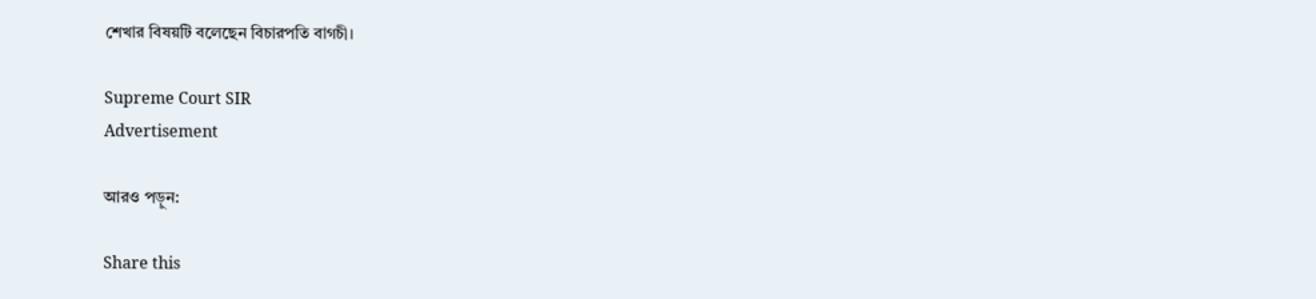শেখার বিষয়টি বলেছেন বিচারপতি বাগচী।

Supreme Court SIR
Advertisement

আরও পড়ুন:

Share this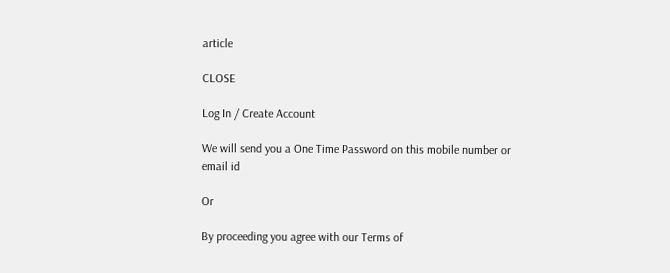article

CLOSE

Log In / Create Account

We will send you a One Time Password on this mobile number or email id

Or

By proceeding you agree with our Terms of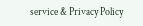service & Privacy Policy